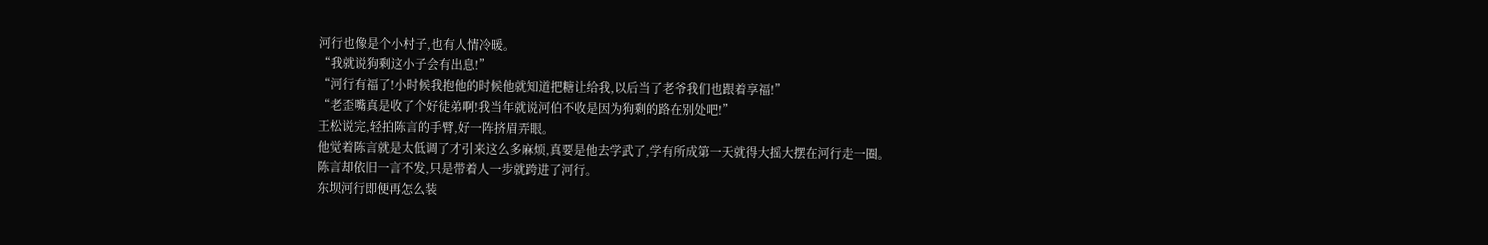河行也像是个小村子,也有人情冷暖。
“我就说狗剩这小子会有出息!”
“河行有福了!小时候我抱他的时候他就知道把糖让给我,以后当了老爷我们也跟着享福!”
“老歪嘴真是收了个好徒弟啊!我当年就说河伯不收是因为狗剩的路在别处吧!”
王松说完,轻拍陈言的手臂,好一阵挤眉弄眼。
他觉着陈言就是太低调了才引来这么多麻烦,真要是他去学武了,学有所成第一天就得大摇大摆在河行走一圈。
陈言却依旧一言不发,只是带着人一步就跨进了河行。
东坝河行即便再怎么装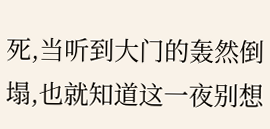死,当听到大门的轰然倒塌,也就知道这一夜别想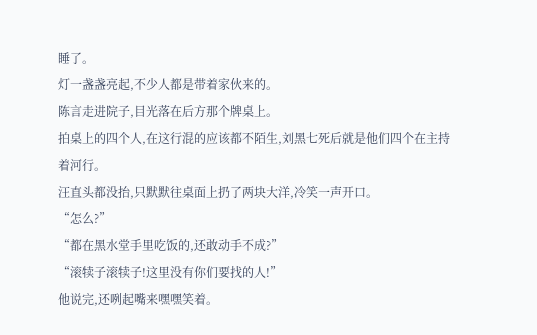睡了。
灯一盏盏亮起,不少人都是带着家伙来的。
陈言走进院子,目光落在后方那个牌桌上。
拍桌上的四个人,在这行混的应该都不陌生,刘黑七死后就是他们四个在主持着河行。
汪直头都没抬,只默默往桌面上扔了两块大洋,冷笑一声开口。
“怎么?”
“都在黑水堂手里吃饭的,还敢动手不成?”
“滚犊子滚犊子!这里没有你们要找的人!”
他说完,还咧起嘴来嘿嘿笑着。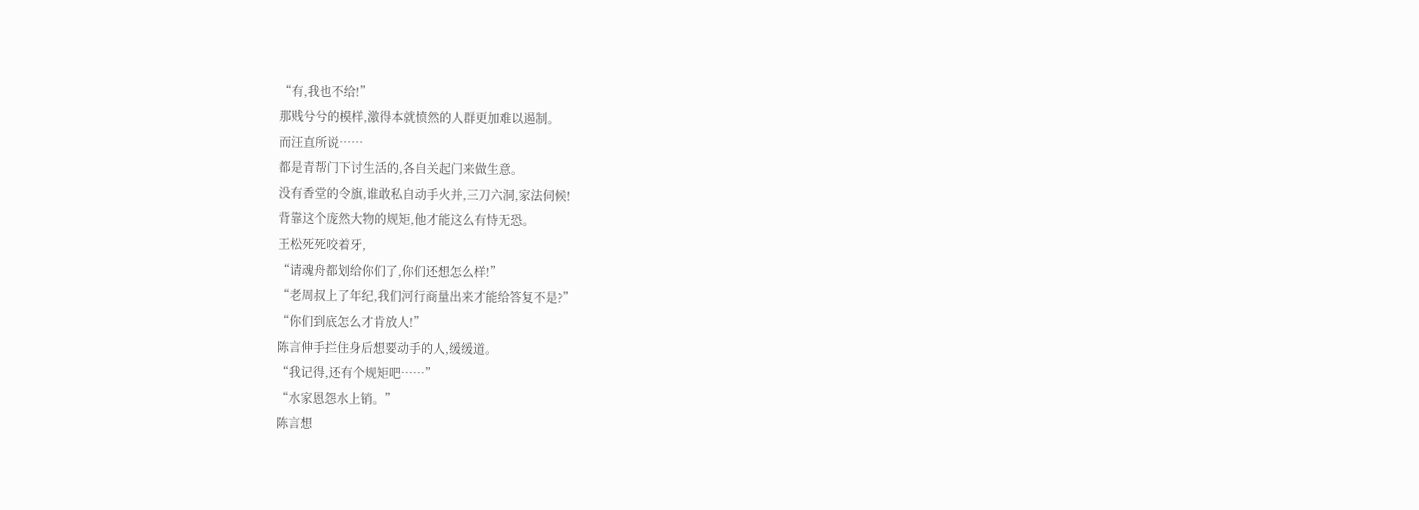“有,我也不给!”
那贱兮兮的模样,激得本就愤然的人群更加难以遏制。
而汪直所说……
都是青帮门下讨生活的,各自关起门来做生意。
没有香堂的令旗,谁敢私自动手火并,三刀六洞,家法伺候!
背靠这个庞然大物的规矩,他才能这么有恃无恐。
王松死死咬着牙,
“请魂舟都划给你们了,你们还想怎么样!”
“老周叔上了年纪,我们河行商量出来才能给答复不是?”
“你们到底怎么才肯放人!”
陈言伸手拦住身后想要动手的人,缓缓道。
“我记得,还有个规矩吧……”
“水家恩怨水上销。”
陈言想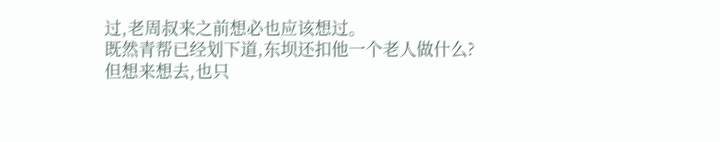过,老周叔来之前想必也应该想过。
既然青帮已经划下道,东坝还扣他一个老人做什么?
但想来想去,也只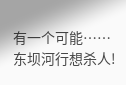有一个可能……
东坝河行想杀人!